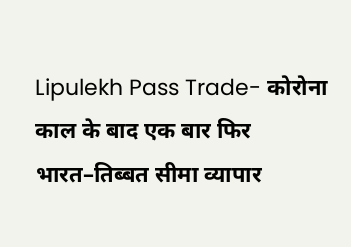Lipulekh Pass Trade- कोरोना काल के बाद एक बार फिर भारत–तिब्बत सीमा व्यापार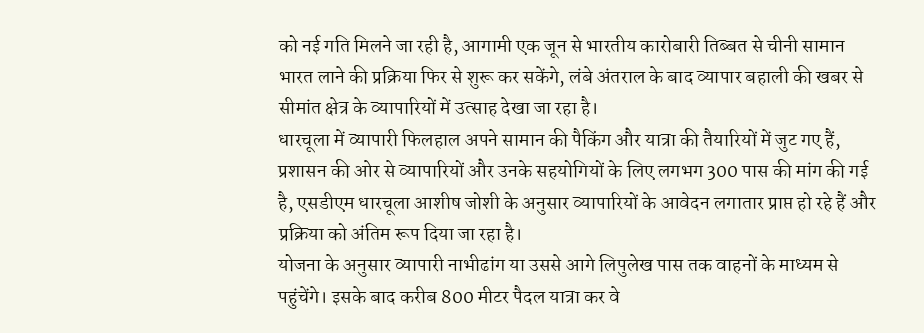को नई गति मिलने जा रही है, आगामी एक जून से भारतीय कारोबारी तिब्बत से चीनी सामान भारत लाने की प्रक्रिया फिर से शुरू कर सकेंगे, लंबे अंतराल के बाद व्यापार बहाली की खबर से सीमांत क्षेत्र के व्यापारियों में उत्साह देखा जा रहा है।
धारचूला में व्यापारी फिलहाल अपने सामान की पैकिंग और यात्रा की तैयारियों में जुट गए हैं, प्रशासन की ओर से व्यापारियों और उनके सहयोगियों के लिए लगभग 300 पास की मांग की गई है, एसडीएम धारचूला आशीष जोशी के अनुसार व्यापारियों के आवेदन लगातार प्राप्त हो रहे हैं और प्रक्रिया को अंतिम रूप दिया जा रहा है।
योजना के अनुसार व्यापारी नाभीढांग या उससे आगे लिपुलेख पास तक वाहनों के माध्यम से पहुंचेंगे। इसके बाद करीब 800 मीटर पैदल यात्रा कर वे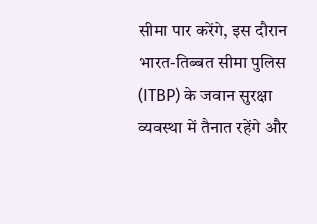सीमा पार करेंगे, इस दौरान भारत-तिब्बत सीमा पुलिस (ITBP) के जवान सुरक्षा व्यवस्था में तैनात रहेंगे और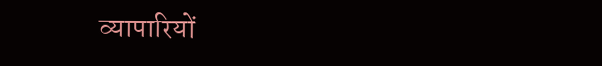व्यापारियों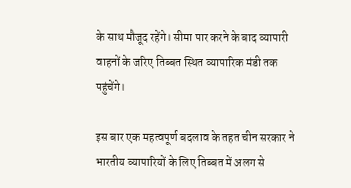के साथ मौजूद रहेंगे। सीमा पार करने के बाद व्यापारी वाहनों के जरिए तिब्बत स्थित व्यापारिक मंडी तक पहुंचेंगे।

इस बार एक महत्वपूर्ण बदलाव के तहत चीन सरकार ने भारतीय व्यापारियों के लिए तिब्बत में अलग से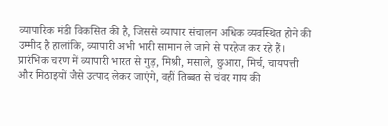व्यापारिक मंडी विकसित की है, जिससे व्यापार संचालन अधिक व्यवस्थित होने की उम्मीद है हालांकि, व्यापारी अभी भारी सामान ले जाने से परहेज कर रहे हैं।
प्रारंभिक चरण में व्यापारी भारत से गुड़, मिश्री, मसाले, छुआरा, मिर्च, चायपत्ती और मिठाइयों जैसे उत्पाद लेकर जाएंगे, वहीं तिब्बत से चंवर गाय की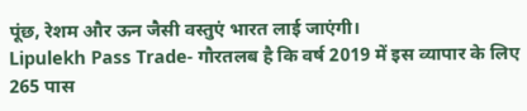पूंछ, रेशम और ऊन जैसी वस्तुएं भारत लाई जाएंगी।
Lipulekh Pass Trade- गौरतलब है कि वर्ष 2019 में इस व्यापार के लिए 265 पास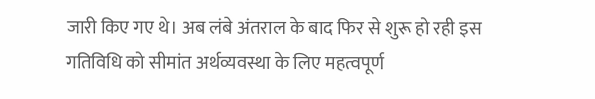जारी किए गए थे। अब लंबे अंतराल के बाद फिर से शुरू हो रही इस गतिविधि को सीमांत अर्थव्यवस्था के लिए महत्वपूर्ण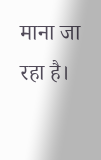माना जा रहा है।